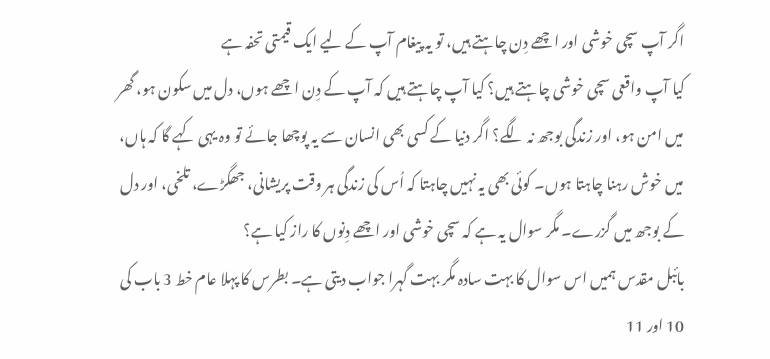اگر آپ سچی خوشی اور اچھے دِن چاہتے ہیں، تو یہ پیغام آپ کے لیے ایک قیمتی تحفہ ہے
کیا آپ واقعی سچی خوشی چاہتے ہیں؟ کیا آپ چاہتے ہیں کہ آپ کے دِن اچھے ہوں، دل میں سکون ہو، گھر میں امن ہو، اور زندگی بوجھ نہ لگے؟ اگر دنیا کے کسی بھی انسان سے یہ پوچھا جائے تو وہ یہی کہے گا کہ ہاں، میں خوش رہنا چاہتا ہوں۔ کوئی بھی یہ نہیں چاہتا کہ اُس کی زندگی ہر وقت پریشانی، جھگڑے، تلخی، اور دل کے بوجھ میں گزرے۔ مگر سوال یہ ہے کہ سچی خوشی اور اچھے دِنوں کا راز کیا ہے؟
بائبل مقدس ہمیں اس سوال کا بہت سادہ مگر بہت گہرا جواب دیتی ہے۔ بطرس کا پہلا عام خط 3 باب کی 10 اور 11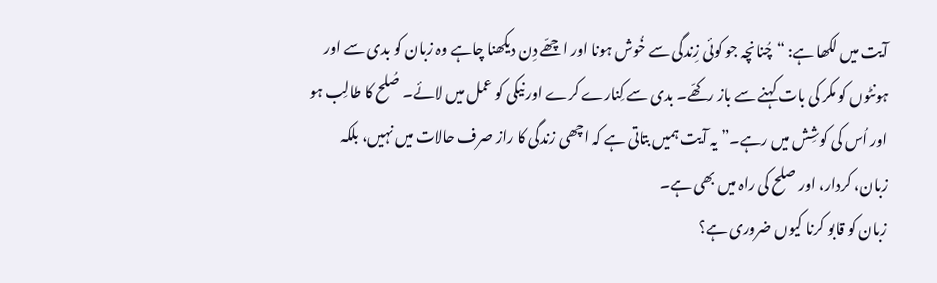آیت میں لکھا ہے: “چُنانچہ جو کوئی زِندگی سے خُوش ہونا اور اچھّے دِن دیکھنا چاہے وہ زبان کو بدی سے اور ہونٹوں کو مکر کی بات کہنے سے باز رکھّے۔ بدی سے کِنارے کرے اور نیکی کو عمل میں لائے۔ صُلح کا طالِب ہو اور اُس کی کوشِش میں رہے۔” یہ آیت ہمیں بتاتی ہے کہ اچھی زندگی کا راز صرف حالات میں نہیں، بلکہ زبان، کردار، اور صلح کی راہ میں بھی ہے۔
زبان کو قابو کرنا کیوں ضروری ہے؟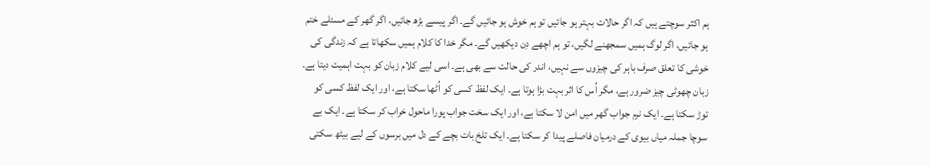ہم اکثر سوچتے ہیں کہ اگر حالات بہتر ہو جائیں تو ہم خوش ہو جائیں گے۔ اگر پیسے بڑھ جائیں، اگر گھر کے مسئلے ختم ہو جائیں، اگر لوگ ہمیں سمجھنے لگیں، تو ہم اچھے دِن دیکھیں گے۔ مگر خدا کا کلام ہمیں سکھاتا ہے کہ زندگی کی خوشی کا تعلق صرف باہر کی چیزوں سے نہیں، اندر کی حالت سے بھی ہے۔ اسی لیے کلام زبان کو بہت اہمیت دیتا ہے۔
زبان چھوٹی چیز ضرور ہے، مگر اُس کا اثر بہت بڑا ہوتا ہے۔ ایک لفظ کسی کو اُٹھا سکتا ہے، اور ایک لفظ کسی کو توڑ سکتا ہے۔ ایک نرم جواب گھر میں امن لا سکتا ہے، اور ایک سخت جواب پورا ماحول خراب کر سکتا ہے۔ ایک بے سوچا جملہ میاں بیوی کے درمیان فاصلے پیدا کر سکتا ہے۔ ایک تلخ بات بچے کے دل میں برسوں کے لیے بیٹھ سکتی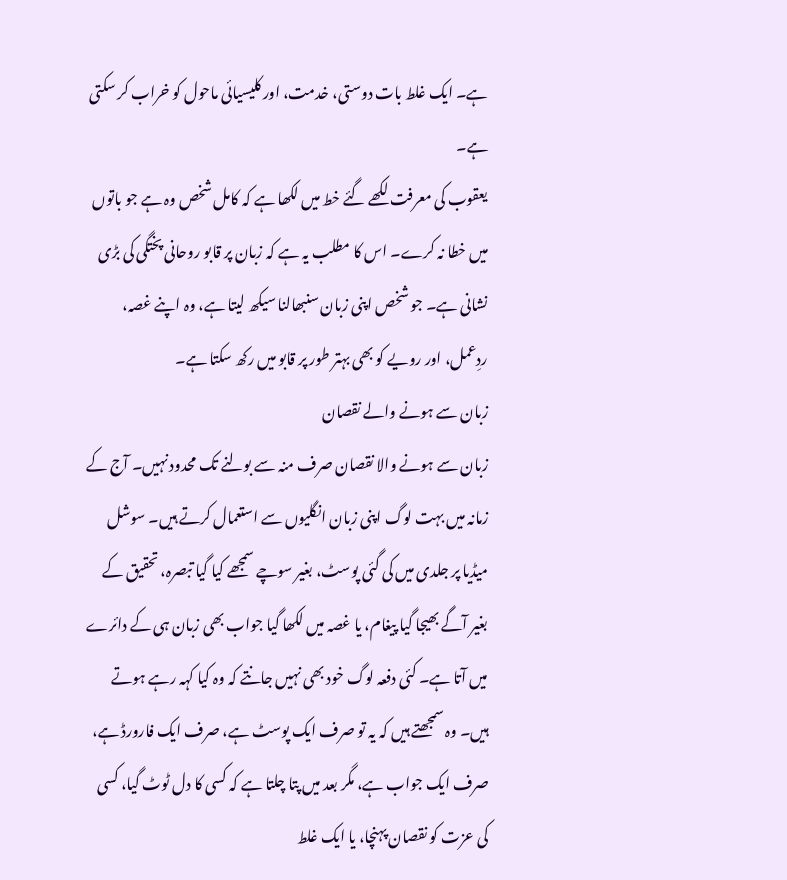ہے۔ ایک غلط بات دوستی، خدمت، اور کلیسیائی ماحول کو خراب کر سکتی ہے۔
یعقوب کی معرفت لکھے گئے خط میں لکھا ہے کہ کامل شخص وہ ہے جو باتوں میں خطا نہ کرے۔ اس کا مطلب یہ ہے کہ زبان پر قابو روحانی پختگی کی بڑی نشانی ہے۔ جو شخص اپنی زبان سنبھالنا سیکھ لیتا ہے، وہ اپنے غصہ، ردِعمل، اور رویے کو بھی بہتر طور پر قابو میں رکھ سکتا ہے۔
زبان سے ہونے والے نقصان
زبان سے ہونے والا نقصان صرف منہ سے بولنے تک محدود نہیں۔ آج کے زمانہ میں بہت لوگ اپنی زبان انگلیوں سے استعمال کرتے ہیں۔ سوشل میڈیا پر جلدی میں کی گئی پوسٹ، بغیر سوچے سمجھے کیا گیا تبصرہ، تحقیق کے بغیر آگے بھیجا گیا پیغام، یا غصہ میں لکھا گیا جواب بھی زبان ہی کے دائرے میں آتا ہے۔ کئی دفعہ لوگ خود بھی نہیں جانتے کہ وہ کیا کہہ رہے ہوتے ہیں۔ وہ سمجھتے ہیں کہ یہ تو صرف ایک پوسٹ ہے، صرف ایک فارورڈ ہے، صرف ایک جواب ہے، مگر بعد میں پتا چلتا ہے کہ کسی کا دل ٹوٹ گیا، کسی کی عزت کو نقصان پہنچا، یا ایک غلط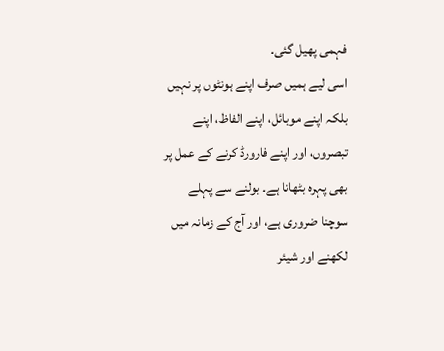فہمی پھیل گئی۔
اسی لیے ہمیں صرف اپنے ہونٹوں پر نہیں بلکہ اپنے موبائل، اپنے الفاظ، اپنے تبصروں، اور اپنے فارورڈ کرنے کے عمل پر بھی پہرہ بٹھانا ہے۔ بولنے سے پہلے سوچنا ضروری ہے، اور آج کے زمانہ میں لکھنے اور شیئر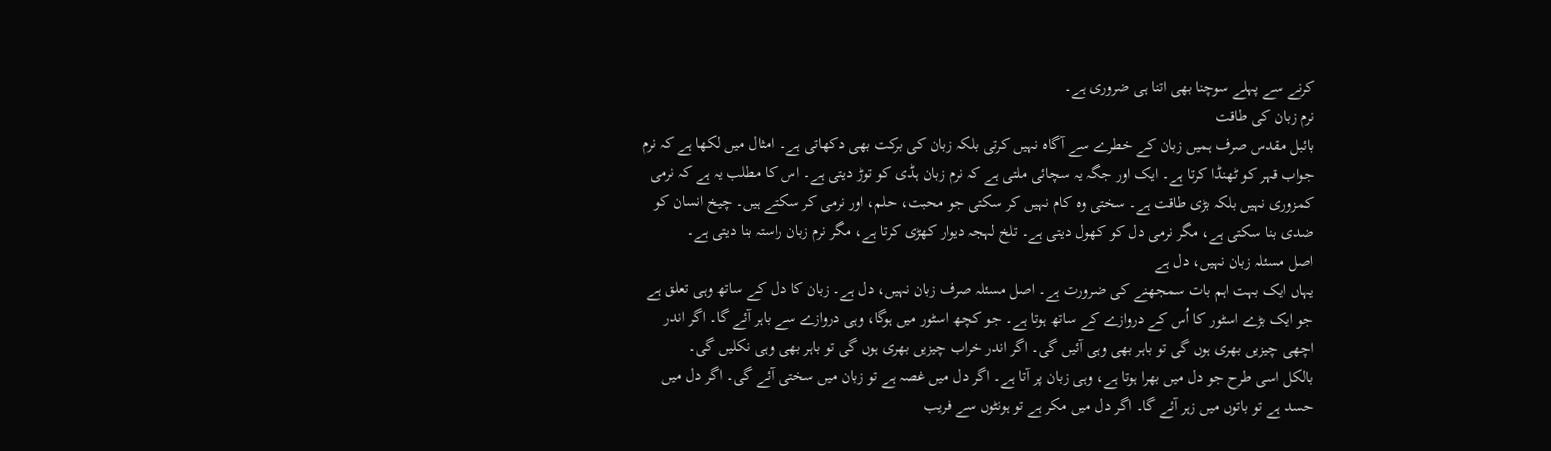کرنے سے پہلے سوچنا بھی اتنا ہی ضروری ہے۔
نرم زبان کی طاقت
بائبل مقدس صرف ہمیں زبان کے خطرے سے آگاہ نہیں کرتی بلکہ زبان کی برکت بھی دکھاتی ہے۔ امثال میں لکھا ہے کہ نرم جواب قہر کو ٹھنڈا کرتا ہے۔ ایک اور جگہ یہ سچائی ملتی ہے کہ نرم زبان ہڈی کو توڑ دیتی ہے۔ اس کا مطلب یہ ہے کہ نرمی کمزوری نہیں بلکہ بڑی طاقت ہے۔ سختی وہ کام نہیں کر سکتی جو محبت، حلم، اور نرمی کر سکتے ہیں۔ چیخ انسان کو ضدی بنا سکتی ہے، مگر نرمی دل کو کھول دیتی ہے۔ تلخ لہجہ دیوار کھڑی کرتا ہے، مگر نرم زبان راستہ بنا دیتی ہے۔
اصل مسئلہ زبان نہیں، دل ہے
یہاں ایک بہت اہم بات سمجھنے کی ضرورت ہے۔ اصل مسئلہ صرف زبان نہیں، دل ہے۔ زبان کا دل کے ساتھ وہی تعلق ہے جو ایک بڑے اسٹور کا اُس کے دروازے کے ساتھ ہوتا ہے۔ جو کچھ اسٹور میں ہوگا، وہی دروازے سے باہر آئے گا۔ اگر اندر اچھی چیزیں بھری ہوں گی تو باہر بھی وہی آئیں گی۔ اگر اندر خراب چیزیں بھری ہوں گی تو باہر بھی وہی نکلیں گی۔
بالکل اسی طرح جو دل میں بھرا ہوتا ہے، وہی زبان پر آتا ہے۔ اگر دل میں غصہ ہے تو زبان میں سختی آئے گی۔ اگر دل میں حسد ہے تو باتوں میں زہر آئے گا۔ اگر دل میں مکر ہے تو ہونٹوں سے فریب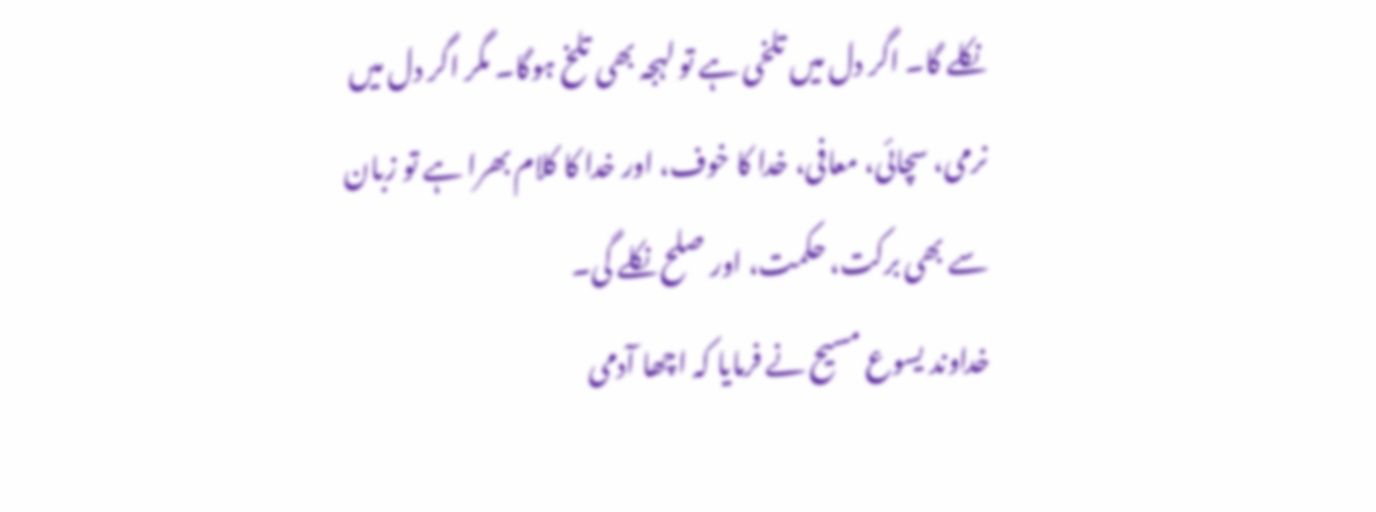نکلے گا۔ اگر دل میں تلخی ہے تو لہجہ بھی تلخ ہوگا۔ مگر اگر دل میں نرمی، سچائی، معافی، خدا کا خوف، اور خدا کا کلام بھرا ہے تو زبان سے بھی برکت، حکمت، اور صلح نکلے گی۔
خداوند یسوع مسیح نے فرمایا کہ اچھا آدمی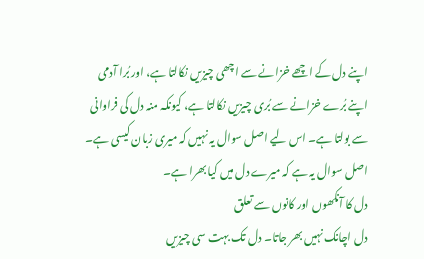اپنے دل کے اچھے خزانے سے اچھی چیزیں نکالتا ہے، اور بُرا آدمی اپنے بُرے خزانے سے بُری چیزیں نکالتا ہے، کیونکہ منہ دل کی فراوانی سے بولتا ہے۔ اس لیے اصل سوال یہ نہیں کہ میری زبان کیسی ہے۔ اصل سوال یہ ہے کہ میرے دل میں کیا بھرا ہے۔
دل کا آنکھوں اور کانوں سے تعلق
دل اچانک نہیں بھر جاتا۔ دل تک بہت سی چیزیں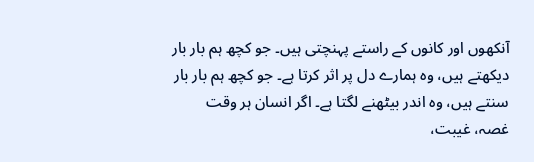آنکھوں اور کانوں کے راستے پہنچتی ہیں۔ جو کچھ ہم بار بار دیکھتے ہیں، وہ ہمارے دل پر اثر کرتا ہے۔ جو کچھ ہم بار بار سنتے ہیں، وہ اندر بیٹھنے لگتا ہے۔ اگر انسان ہر وقت غصہ، غیبت،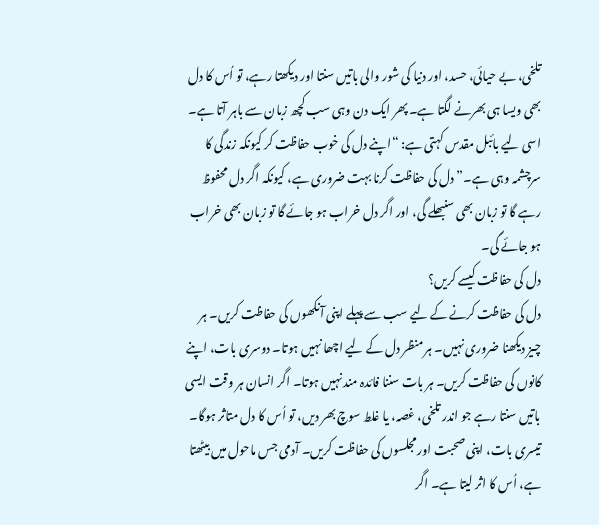تلخی، بے حیائی، حسد، اور دنیا کی شور والی باتیں سنتا اور دیکھتا رہے، تو اُس کا دل بھی ویسا ہی بھرنے لگتا ہے۔ پھر ایک دن وہی سب کچھ زبان سے باہر آتا ہے۔
اسی لیے بائبل مقدس کہتی ہے: “اپنے دل کی خوب حفاظت کر کیونکہ زندگی کا سرچشمہ وہی ہے۔” دل کی حفاظت کرنا بہت ضروری ہے، کیونکہ اگر دل محفوظ رہے گا تو زبان بھی سنبھلے گی، اور اگر دل خراب ہو جائے گا تو زبان بھی خراب ہو جائے گی۔
دل کی حفاظت کیسے کریں؟
دل کی حفاظت کرنے کے لیے سب سے پہلے اپنی آنکھوں کی حفاظت کریں۔ ہر چیز دیکھنا ضروری نہیں۔ ہر منظر دل کے لیے اچھا نہیں ہوتا۔ دوسری بات، اپنے کانوں کی حفاظت کریں۔ ہر بات سننا فائدہ مند نہیں ہوتا۔ اگر انسان ہر وقت ایسی باتیں سنتا رہے جو اندر تلخی، غصہ، یا غلط سوچ بھر دیں، تو اُس کا دل متاثر ہوگا۔
تیسری بات، اپنی صحبت اور مجلسوں کی حفاظت کریں۔ آدمی جس ماحول میں بیٹھتا ہے، اُس کا اثر لیتا ہے۔ اگر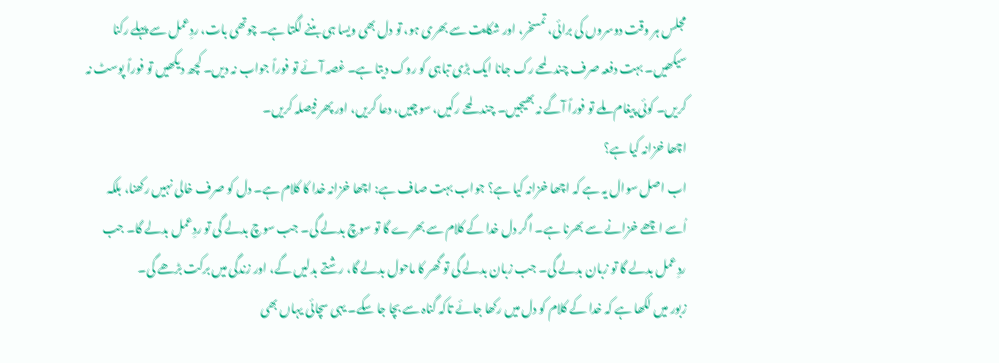مجلس ہر وقت دوسروں کی برائی، تمسخر، اور شکایت سے بھری ہو، تو دل بھی ویسا ہی بننے لگتا ہے۔ چوتھی بات، ردِعمل سے پہلے رکنا سیکھیں۔ بہت دفعہ صرف چند لمحے رک جانا ایک بڑی تباہی کو روک دیتا ہے۔ غصہ آئے تو فوراً جواب نہ دیں۔ کچھ دیکھیں تو فوراً پوسٹ نہ کریں۔ کوئی پیغام ملے تو فوراً آگے نہ بھیجیں۔ چند لمحے رکیں، سوچیں، دعا کریں، اور پھر فیصلہ کریں۔
اچھا خزانہ کیا ہے؟
اب اصل سوال یہ ہے کہ اچھا خزانہ کیا ہے؟ جواب بہت صاف ہے: اچھا خزانہ خدا کا کلام ہے۔ دل کو صرف خالی نہیں رکھنا، بلکہ اُسے اچھے خزانے سے بھرنا ہے۔ اگر دل خدا کے کلام سے بھرے گا تو سوچ بدلے گی۔ جب سوچ بدلے گی تو ردِعمل بدلے گا۔ جب ردِعمل بدلے گا تو زبان بدلے گی۔ جب زبان بدلے گی تو گھر کا ماحول بدلے گا، رشتے بدلیں گے، اور زندگی میں برکت بڑھے گی۔
زبور میں لکھا ہے کہ خدا کے کلام کو دل میں رکھا جائے تاکہ گناہ سے بچا جا سکے۔ یہی سچائی یہاں بھی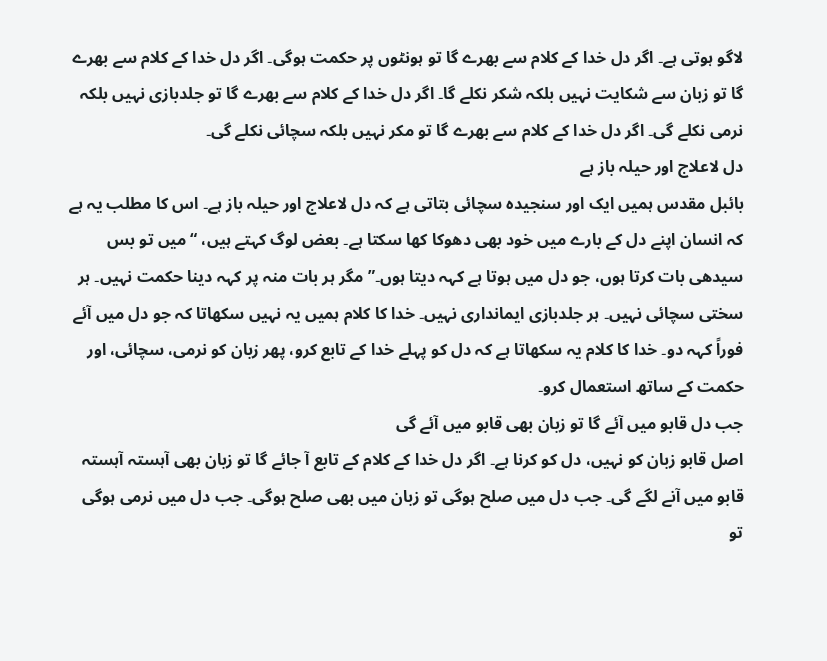لاگو ہوتی ہے۔ اگر دل خدا کے کلام سے بھرے گا تو ہونٹوں پر حکمت ہوگی۔ اگر دل خدا کے کلام سے بھرے گا تو زبان سے شکایت نہیں بلکہ شکر نکلے گا۔ اگر دل خدا کے کلام سے بھرے گا تو جلدبازی نہیں بلکہ نرمی نکلے گی۔ اگر دل خدا کے کلام سے بھرے گا تو مکر نہیں بلکہ سچائی نکلے گی۔
دل لاعلاج اور حیلہ باز ہے
بائبل مقدس ہمیں ایک اور سنجیدہ سچائی بتاتی ہے کہ دل لاعلاج اور حیلہ باز ہے۔ اس کا مطلب یہ ہے کہ انسان اپنے دل کے بارے میں خود بھی دھوکا کھا سکتا ہے۔ بعض لوگ کہتے ہیں، “میں تو بس سیدھی بات کرتا ہوں، جو دل میں ہوتا ہے کہہ دیتا ہوں۔” مگر ہر بات منہ پر کہہ دینا حکمت نہیں۔ ہر سختی سچائی نہیں۔ ہر جلدبازی ایمانداری نہیں۔ خدا کا کلام ہمیں یہ نہیں سکھاتا کہ جو دل میں آئے فوراً کہہ دو۔ خدا کا کلام یہ سکھاتا ہے کہ دل کو پہلے خدا کے تابع کرو، پھر زبان کو نرمی، سچائی، اور حکمت کے ساتھ استعمال کرو۔
جب دل قابو میں آئے گا تو زبان بھی قابو میں آئے گی
اصل قابو زبان کو نہیں، دل کو کرنا ہے۔ اگر دل خدا کے کلام کے تابع آ جائے گا تو زبان بھی آہستہ آہستہ قابو میں آنے لگے گی۔ جب دل میں صلح ہوگی تو زبان میں بھی صلح ہوگی۔ جب دل میں نرمی ہوگی تو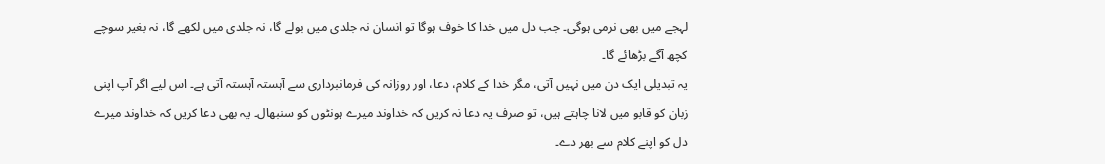لہجے میں بھی نرمی ہوگی۔ جب دل میں خدا کا خوف ہوگا تو انسان نہ جلدی میں بولے گا، نہ جلدی میں لکھے گا، نہ بغیر سوچے کچھ آگے بڑھائے گا۔
یہ تبدیلی ایک دن میں نہیں آتی، مگر خدا کے کلام، دعا، اور روزانہ کی فرمانبرداری سے آہستہ آہستہ آتی ہے۔ اس لیے اگر آپ اپنی زبان کو قابو میں لانا چاہتے ہیں، تو صرف یہ دعا نہ کریں کہ خداوند میرے ہونٹوں کو سنبھال۔ یہ بھی دعا کریں کہ خداوند میرے دل کو اپنے کلام سے بھر دے۔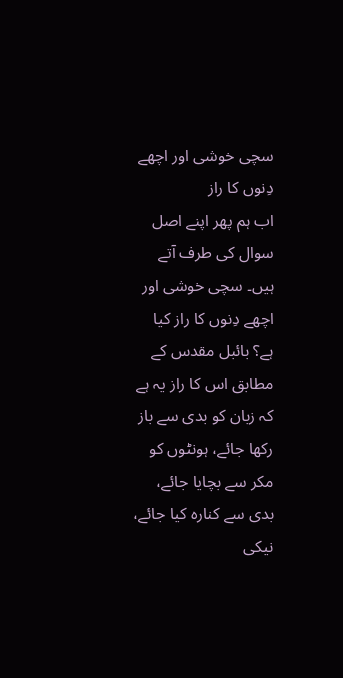سچی خوشی اور اچھے دِنوں کا راز
اب ہم پھر اپنے اصل سوال کی طرف آتے ہیں۔ سچی خوشی اور اچھے دِنوں کا راز کیا ہے؟ بائبل مقدس کے مطابق اس کا راز یہ ہے کہ زبان کو بدی سے باز رکھا جائے، ہونٹوں کو مکر سے بچایا جائے، بدی سے کنارہ کیا جائے، نیکی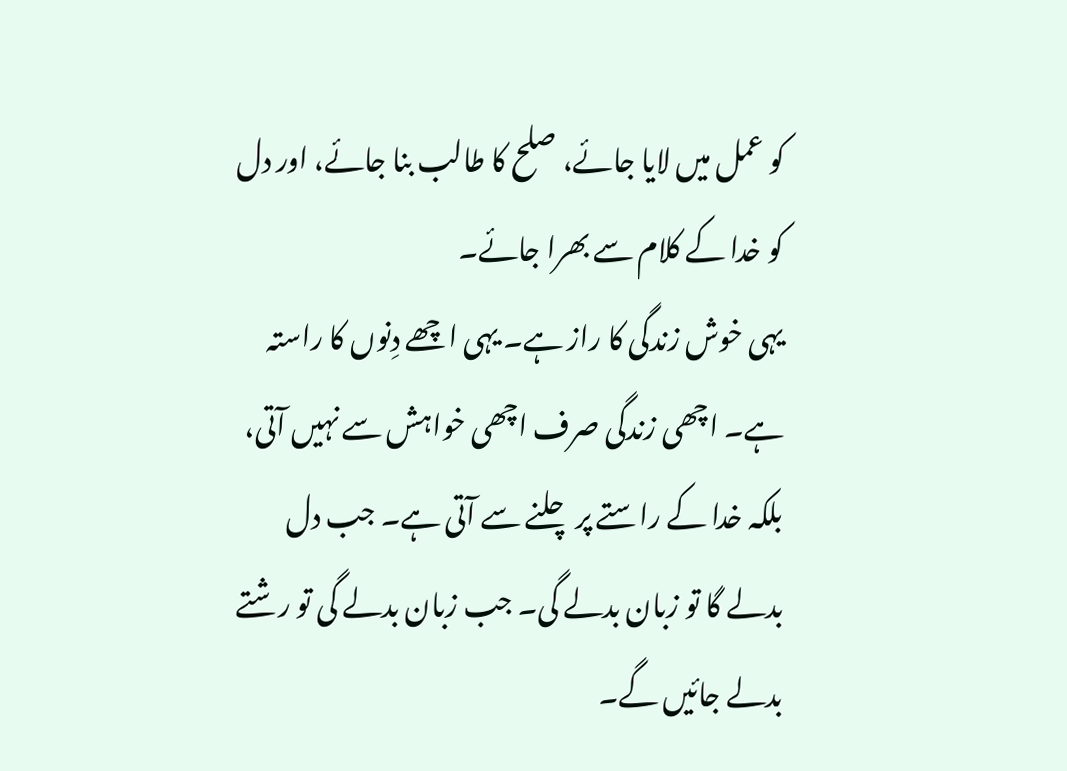کو عمل میں لایا جائے، صلح کا طالب بنا جائے، اور دل کو خدا کے کلام سے بھرا جائے۔
یہی خوش زندگی کا راز ہے۔ یہی اچھے دِنوں کا راستہ ہے۔ اچھی زندگی صرف اچھی خواہش سے نہیں آتی، بلکہ خدا کے راستے پر چلنے سے آتی ہے۔ جب دل بدلے گا تو زبان بدلے گی۔ جب زبان بدلے گی تو رشتے بدلے جائیں گے۔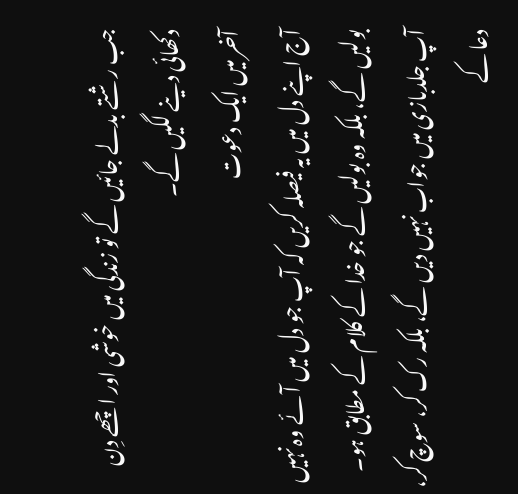جب رشتے بدلے جائیں گے تو زندگی میں خوشی اور اچھے دِن دکھائی دینے لگیں گے۔
آخر میں ایک دعوت
آج اپنے دل میں یہ فیصلہ کریں کہ آپ جو دل میں آئے وہ نہیں بولیں گے، بلکہ وہ بولیں گے جو خدا کے کلام کے مطابق ہو۔ آپ جلدبازی میں جواب نہیں دیں گے، بلکہ رک کر، سوچ کر، دعا کے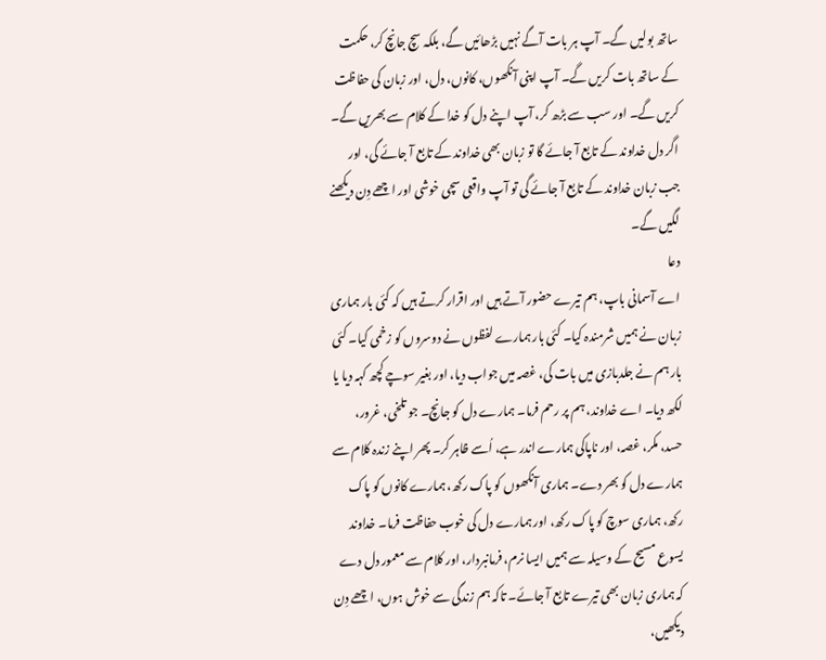ساتھ بولیں گے۔ آپ ہر بات آگے نہیں بڑھائیں گے، بلکہ سچ جانچ کر، حکمت کے ساتھ بات کریں گے۔ آپ اپنی آنکھوں، کانوں، دل، اور زبان کی حفاظت کریں گے۔ اور سب سے بڑھ کر، آپ اپنے دل کو خدا کے کلام سے بھریں گے۔
اگر دل خداوند کے تابع آ جائے گا تو زبان بھی خداوند کے تابع آ جائے گی، اور جب زبان خداوند کے تابع آ جائے گی تو آپ واقعی سچی خوشی اور اچھے دِن دیکھنے لگیں گے۔
دعا
اے آسمانی باپ، ہم تیرے حضور آتے ہیں اور اقرار کرتے ہیں کہ کئی بار ہماری زبان نے ہمیں شرمندہ کیا۔ کئی بار ہمارے لفظوں نے دوسروں کو زخمی کیا۔ کئی بار ہم نے جلدبازی میں بات کی، غصہ میں جواب دیا، اور بغیر سوچے کچھ کہہ دیا یا لکھ دیا۔ اے خداوند، ہم پر رحم فرما۔ ہمارے دل کو جانچ۔ جو تلخی، غرور، حسد، مکر، غصہ، اور ناپاکی ہمارے اندر ہے، اُسے ظاہر کر۔ پھر اپنے زندہ کلام سے ہمارے دل کو بھر دے۔ ہماری آنکھوں کو پاک رکھ، ہمارے کانوں کو پاک رکھ، ہماری سوچ کو پاک رکھ، اور ہمارے دل کی خوب حفاظت فرما۔ خداوند یسوع مسیح کے وسیلہ سے ہمیں ایسا نرم، فرمانبردار، اور کلام سے معمور دل دے کہ ہماری زبان بھی تیرے تابع آ جائے۔ تاکہ ہم زندگی سے خوش ہوں، اچھے دِن دیکھیں،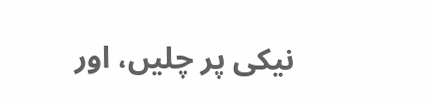نیکی پر چلیں، اور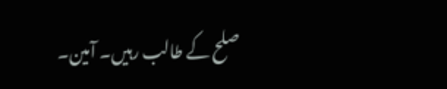صلح کے طالب رہیں۔ آمین۔